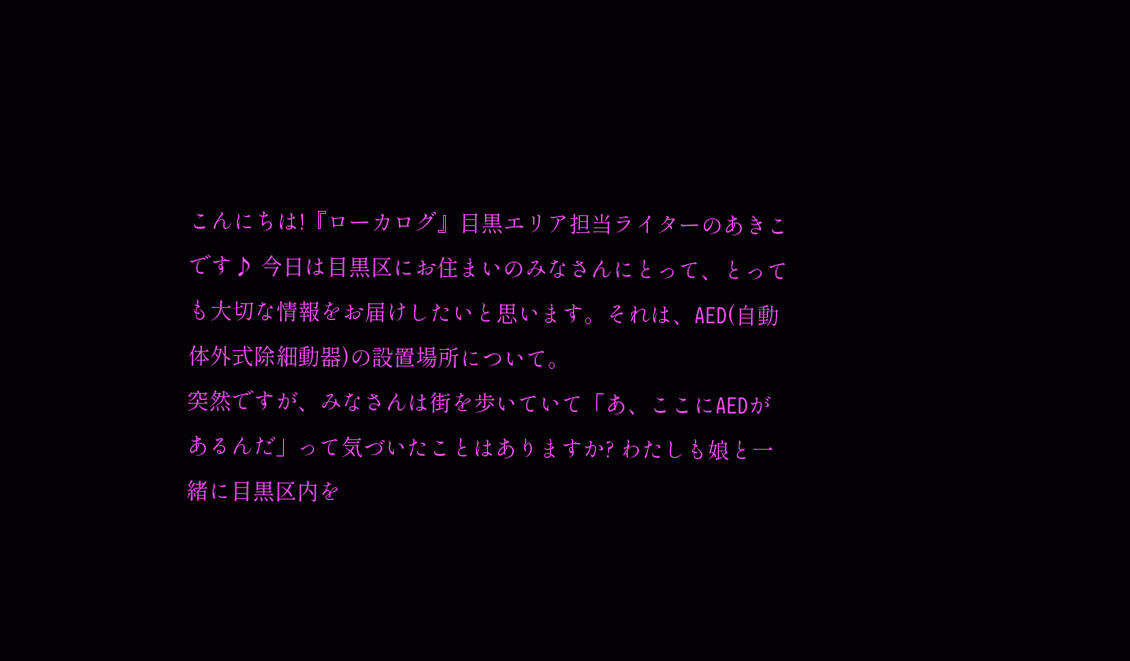こんにちは!『ローカログ』目黒エリア担当ライターのあきこです♪ 今日は目黒区にお住まいのみなさんにとって、とっても大切な情報をお届けしたいと思います。それは、AED(自動体外式除細動器)の設置場所について。
突然ですが、みなさんは街を歩いていて「あ、ここにAEDがあるんだ」って気づいたことはありますか? わたしも娘と一緒に目黒区内を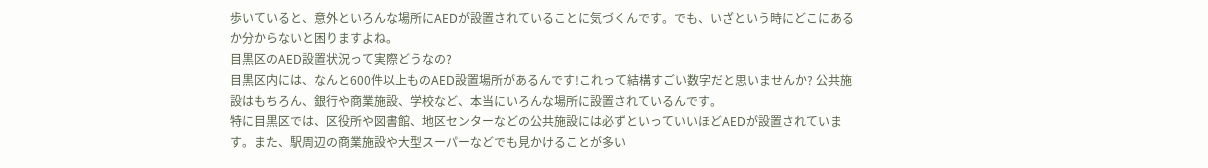歩いていると、意外といろんな場所にAEDが設置されていることに気づくんです。でも、いざという時にどこにあるか分からないと困りますよね。
目黒区のAED設置状況って実際どうなの?
目黒区内には、なんと600件以上ものAED設置場所があるんです!これって結構すごい数字だと思いませんか? 公共施設はもちろん、銀行や商業施設、学校など、本当にいろんな場所に設置されているんです。
特に目黒区では、区役所や図書館、地区センターなどの公共施設には必ずといっていいほどAEDが設置されています。また、駅周辺の商業施設や大型スーパーなどでも見かけることが多い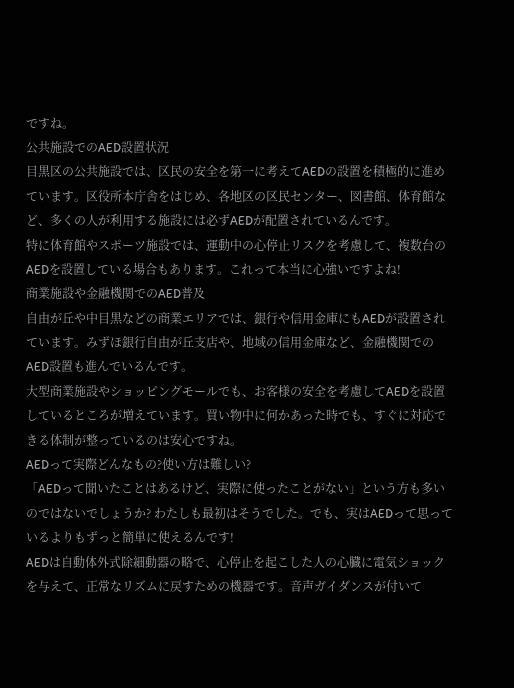ですね。
公共施設でのAED設置状況
目黒区の公共施設では、区民の安全を第一に考えてAEDの設置を積極的に進めています。区役所本庁舎をはじめ、各地区の区民センター、図書館、体育館など、多くの人が利用する施設には必ずAEDが配置されているんです。
特に体育館やスポーツ施設では、運動中の心停止リスクを考慮して、複数台のAEDを設置している場合もあります。これって本当に心強いですよね!
商業施設や金融機関でのAED普及
自由が丘や中目黒などの商業エリアでは、銀行や信用金庫にもAEDが設置されています。みずほ銀行自由が丘支店や、地域の信用金庫など、金融機関でのAED設置も進んでいるんです。
大型商業施設やショッピングモールでも、お客様の安全を考慮してAEDを設置しているところが増えています。買い物中に何かあった時でも、すぐに対応できる体制が整っているのは安心ですね。
AEDって実際どんなもの?使い方は難しい?
「AEDって聞いたことはあるけど、実際に使ったことがない」という方も多いのではないでしょうか? わたしも最初はそうでした。でも、実はAEDって思っているよりもずっと簡単に使えるんです!
AEDは自動体外式除細動器の略で、心停止を起こした人の心臓に電気ショックを与えて、正常なリズムに戻すための機器です。音声ガイダンスが付いて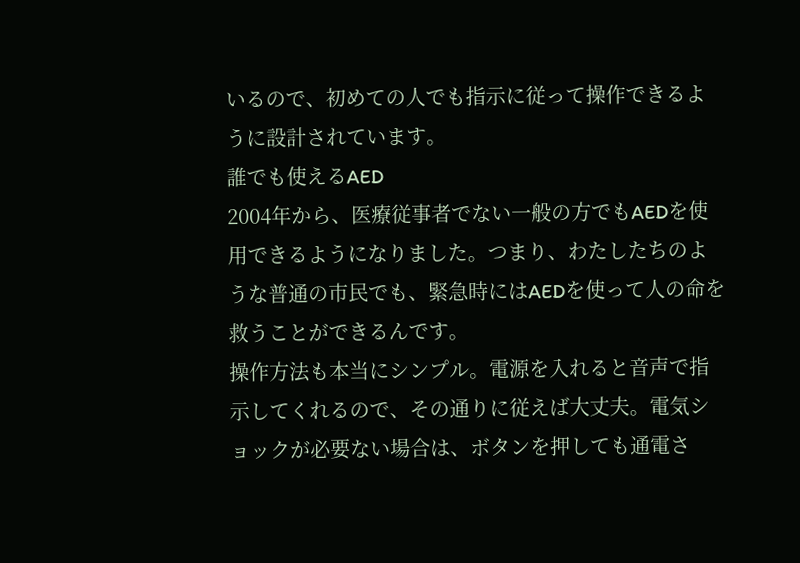いるので、初めての人でも指示に従って操作できるように設計されています。
誰でも使えるAED
2004年から、医療従事者でない一般の方でもAEDを使用できるようになりました。つまり、わたしたちのような普通の市民でも、緊急時にはAEDを使って人の命を救うことができるんです。
操作方法も本当にシンプル。電源を入れると音声で指示してくれるので、その通りに従えば大丈夫。電気ショックが必要ない場合は、ボタンを押しても通電さ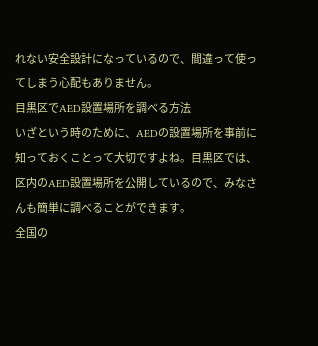れない安全設計になっているので、間違って使ってしまう心配もありません。
目黒区でAED設置場所を調べる方法
いざという時のために、AEDの設置場所を事前に知っておくことって大切ですよね。目黒区では、区内のAED設置場所を公開しているので、みなさんも簡単に調べることができます。
全国の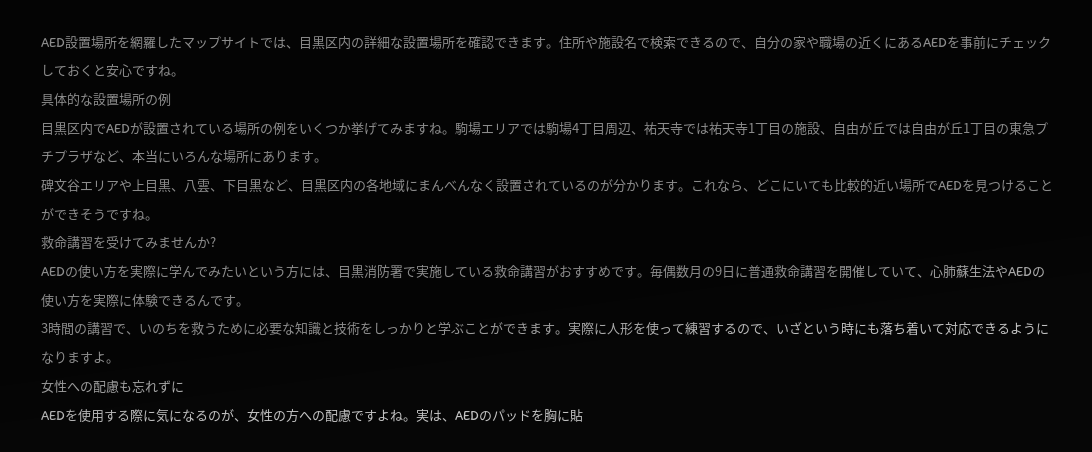AED設置場所を網羅したマップサイトでは、目黒区内の詳細な設置場所を確認できます。住所や施設名で検索できるので、自分の家や職場の近くにあるAEDを事前にチェックしておくと安心ですね。
具体的な設置場所の例
目黒区内でAEDが設置されている場所の例をいくつか挙げてみますね。駒場エリアでは駒場4丁目周辺、祐天寺では祐天寺1丁目の施設、自由が丘では自由が丘1丁目の東急プチプラザなど、本当にいろんな場所にあります。
碑文谷エリアや上目黒、八雲、下目黒など、目黒区内の各地域にまんべんなく設置されているのが分かります。これなら、どこにいても比較的近い場所でAEDを見つけることができそうですね。
救命講習を受けてみませんか?
AEDの使い方を実際に学んでみたいという方には、目黒消防署で実施している救命講習がおすすめです。毎偶数月の9日に普通救命講習を開催していて、心肺蘇生法やAEDの使い方を実際に体験できるんです。
3時間の講習で、いのちを救うために必要な知識と技術をしっかりと学ぶことができます。実際に人形を使って練習するので、いざという時にも落ち着いて対応できるようになりますよ。
女性への配慮も忘れずに
AEDを使用する際に気になるのが、女性の方への配慮ですよね。実は、AEDのパッドを胸に貼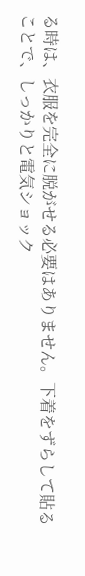る時は、衣服を完全に脱がせる必要はありません。下着をずらして貼ることで、しっかりと電気ショック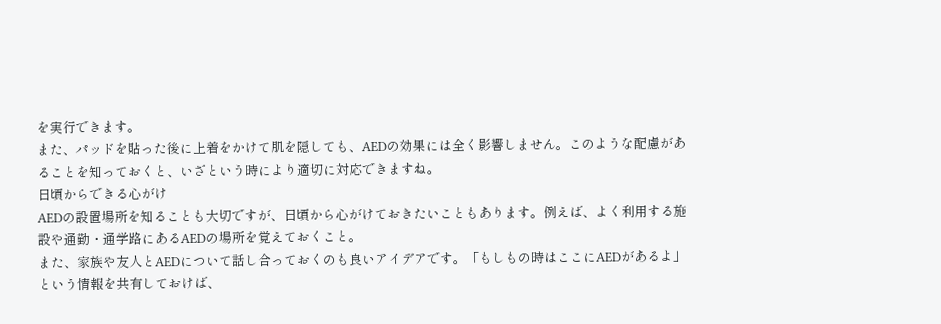を実行できます。
また、パッドを貼った後に上着をかけて肌を隠しても、AEDの効果には全く影響しません。このような配慮があることを知っておくと、いざという時により適切に対応できますね。
日頃からできる心がけ
AEDの設置場所を知ることも大切ですが、日頃から心がけておきたいこともあります。例えば、よく利用する施設や通勤・通学路にあるAEDの場所を覚えておくこと。
また、家族や友人とAEDについて話し合っておくのも良いアイデアです。「もしもの時はここにAEDがあるよ」という情報を共有しておけば、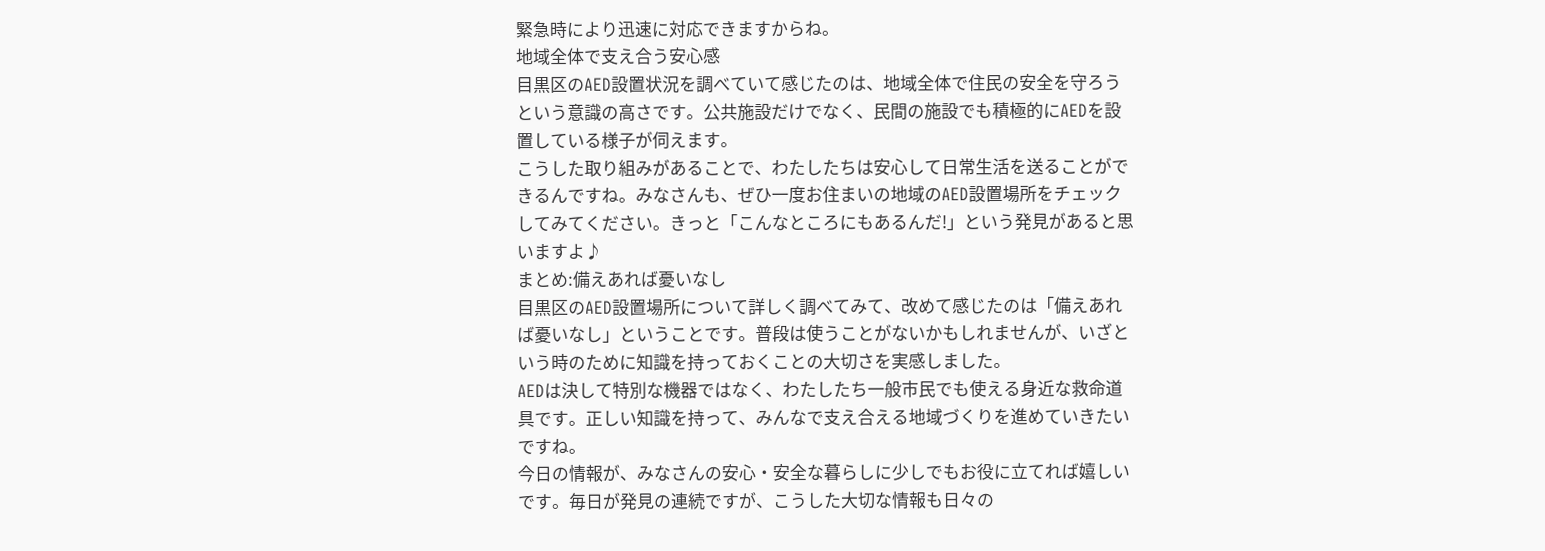緊急時により迅速に対応できますからね。
地域全体で支え合う安心感
目黒区のAED設置状況を調べていて感じたのは、地域全体で住民の安全を守ろうという意識の高さです。公共施設だけでなく、民間の施設でも積極的にAEDを設置している様子が伺えます。
こうした取り組みがあることで、わたしたちは安心して日常生活を送ることができるんですね。みなさんも、ぜひ一度お住まいの地域のAED設置場所をチェックしてみてください。きっと「こんなところにもあるんだ!」という発見があると思いますよ♪
まとめ:備えあれば憂いなし
目黒区のAED設置場所について詳しく調べてみて、改めて感じたのは「備えあれば憂いなし」ということです。普段は使うことがないかもしれませんが、いざという時のために知識を持っておくことの大切さを実感しました。
AEDは決して特別な機器ではなく、わたしたち一般市民でも使える身近な救命道具です。正しい知識を持って、みんなで支え合える地域づくりを進めていきたいですね。
今日の情報が、みなさんの安心・安全な暮らしに少しでもお役に立てれば嬉しいです。毎日が発見の連続ですが、こうした大切な情報も日々の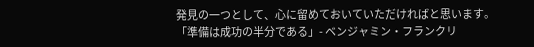発見の一つとして、心に留めておいていただければと思います。
「準備は成功の半分である」- ベンジャミン・フランクリ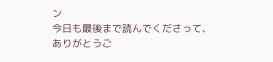ン
今日も最後まで読んでくださって、ありがとうご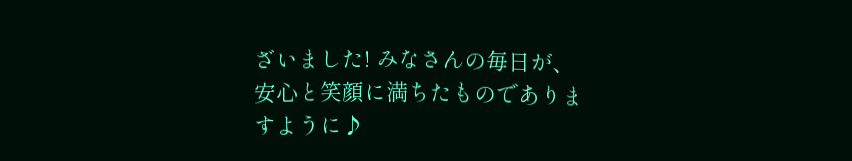ざいました! みなさんの毎日が、安心と笑顔に満ちたものでありますように♪